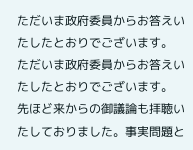ただいま政府委員からお答えいたしたとおりでございます。
ただいま政府委員からお答えいたしたとおりでございます。
先ほど来からの御議論も拝聴いたしておりました。事実問題と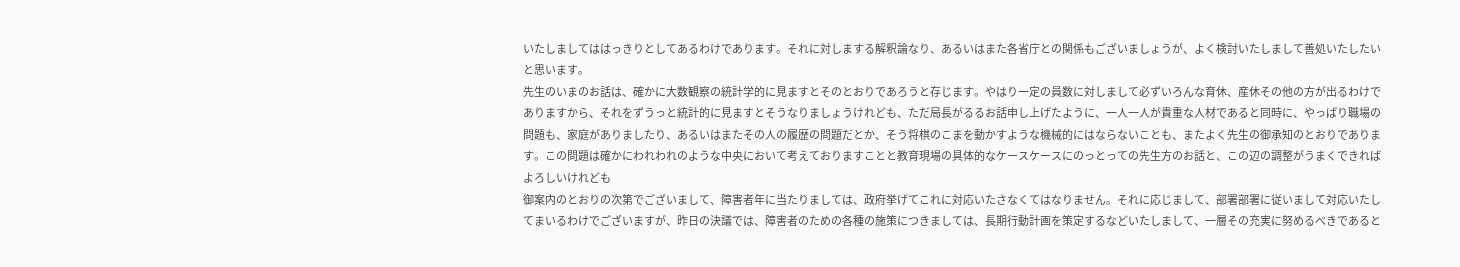いたしましてははっきりとしてあるわけであります。それに対しまする解釈論なり、あるいはまた各省庁との関係もございましょうが、よく検討いたしまして善処いたしたいと思います。
先生のいまのお話は、確かに大数観察の統計学的に見ますとそのとおりであろうと存じます。やはり一定の員数に対しまして必ずいろんな育休、産休その他の方が出るわけでありますから、それをずうっと統計的に見ますとそうなりましょうけれども、ただ局長がるるお話申し上げたように、一人一人が貴重な人材であると同時に、やっぱり職場の問題も、家庭がありましたり、あるいはまたその人の履歴の問題だとか、そう将棋のこまを動かすような機械的にはならないことも、またよく先生の御承知のとおりであります。この問題は確かにわれわれのような中央において考えておりますことと教育現場の具体的なケースケースにのっとっての先生方のお話と、この辺の調整がうまくできればよろしいけれども
御案内のとおりの次第でございまして、障害者年に当たりましては、政府挙げてこれに対応いたさなくてはなりません。それに応じまして、部署部署に従いまして対応いたしてまいるわけでございますが、昨日の決議では、障害者のための各種の施策につきましては、長期行動計画を策定するなどいたしまして、一層その充実に努めるべきであると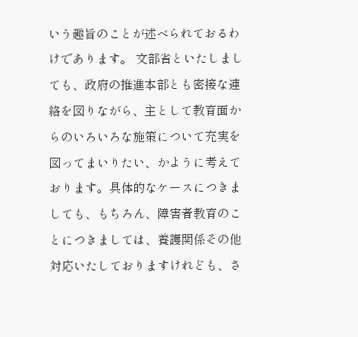いう趣旨のことが述べられておるわけであります。 文部省といたしましても、政府の推進本部とも密接な連絡を図りながら、主として教育面からのいろいろな施策について充実を図ってまいりたい、かように考えております。具体的なケースにつきましても、もちろん、障害者教育のことにつきましては、養護関係その他対応いたしておりますけれども、さ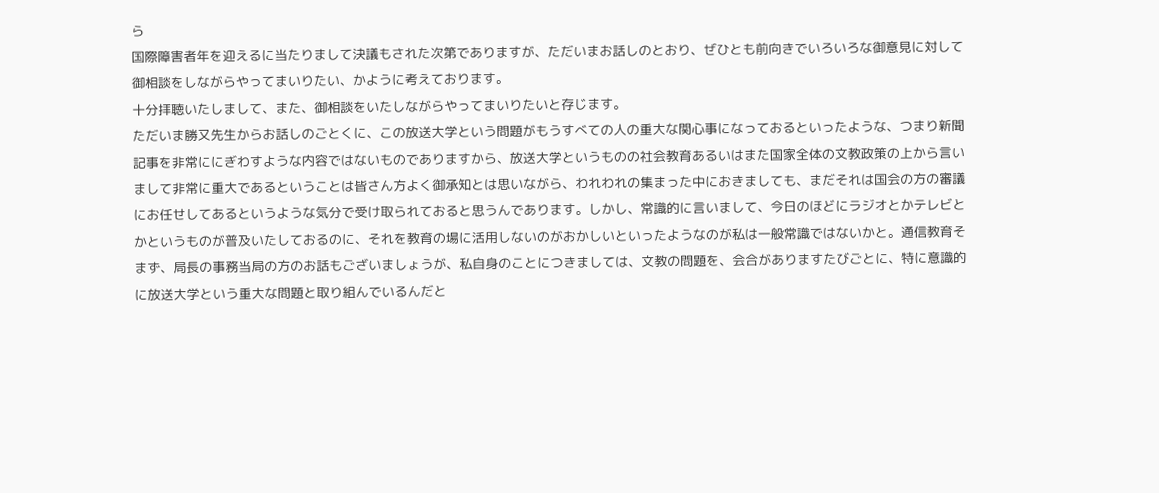ら
国際障害者年を迎えるに当たりまして決議もされた次第でありますが、ただいまお話しのとおり、ぜひとも前向きでいろいろな御意見に対して御相談をしながらやってまいりたい、かように考えております。
十分拝聴いたしまして、また、御相談をいたしながらやってまいりたいと存じます。
ただいま勝又先生からお話しのごとくに、この放送大学という問題がもうすべての人の重大な関心事になっておるといったような、つまり新聞記事を非常ににぎわすような内容ではないものでありますから、放送大学というものの社会教育あるいはまた国家全体の文教政策の上から言いまして非常に重大であるということは皆さん方よく御承知とは思いながら、われわれの集まった中におきましても、まだそれは国会の方の審議にお任せしてあるというような気分で受け取られておると思うんであります。しかし、常識的に言いまして、今日のほどにラジオとかテレビとかというものが普及いたしておるのに、それを教育の場に活用しないのがおかしいといったようなのが私は一般常識ではないかと。通信教育そ
まず、局長の事務当局の方のお話もございましょうが、私自身のことにつきましては、文教の問題を、会合がありますたびごとに、特に意識的に放送大学という重大な問題と取り組んでいるんだと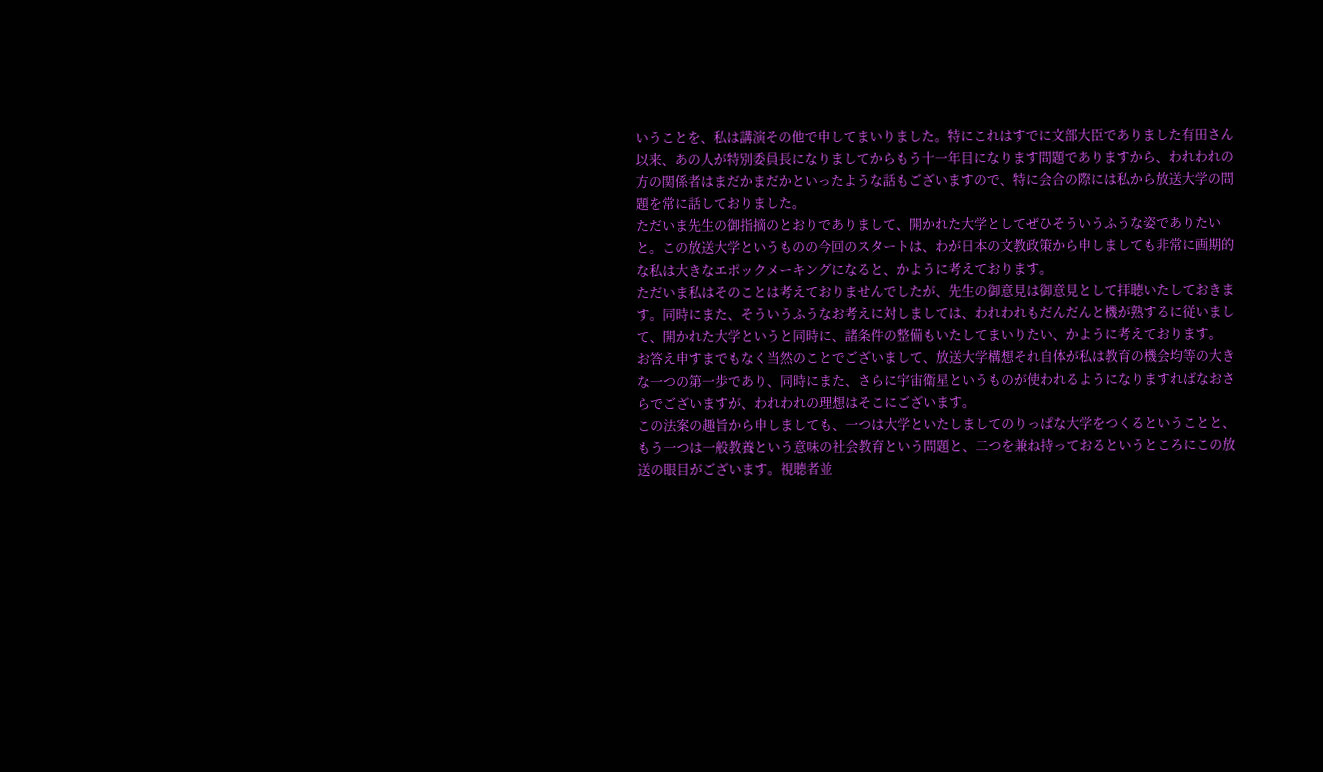いうことを、私は講演その他で申してまいりました。特にこれはすでに文部大臣でありました有田さん以来、あの人が特別委員長になりましてからもう十一年目になります問題でありますから、われわれの方の関係者はまだかまだかといったような話もございますので、特に会合の際には私から放送大学の問題を常に話しておりました。
ただいま先生の御指摘のとおりでありまして、開かれた大学としてぜひそういうふうな姿でありたいと。この放送大学というものの今回のスタートは、わが日本の文教政策から申しましても非常に画期的な私は大きなエポックメーキングになると、かように考えております。
ただいま私はそのことは考えておりませんでしたが、先生の御意見は御意見として拝聴いたしておきます。同時にまた、そういうふうなお考えに対しましては、われわれもだんだんと機が熟するに従いまして、開かれた大学というと同時に、諸条件の整備もいたしてまいりたい、かように考えております。
お答え申すまでもなく当然のことでございまして、放送大学構想それ自体が私は教育の機会均等の大きな一つの第一歩であり、同時にまた、さらに宇宙衛星というものが使われるようになりますればなおさらでございますが、われわれの理想はそこにございます。
この法案の趣旨から申しましても、一つは大学といたしましてのりっぱな大学をつくるということと、もう一つは一般教養という意味の社会教育という問題と、二つを兼ね持っておるというところにこの放送の眼目がございます。視聴者並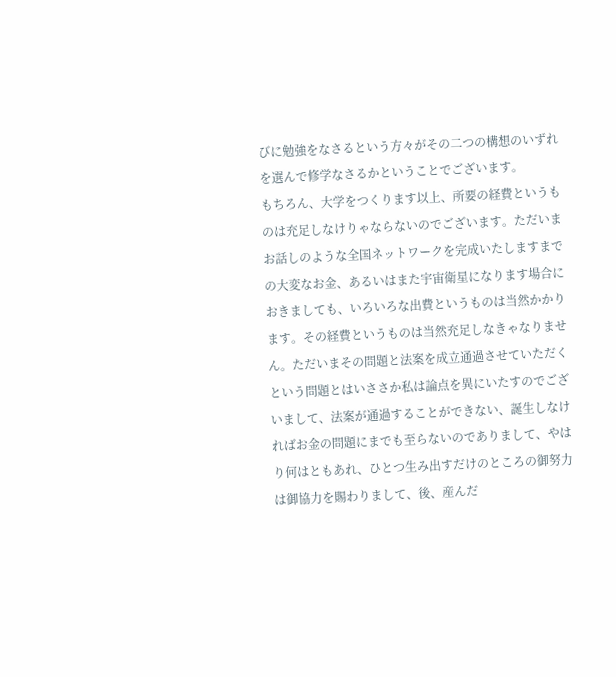びに勉強をなさるという方々がその二つの構想のいずれを選んで修学なさるかということでございます。
もちろん、大学をつくります以上、所要の経費というものは充足しなけりゃならないのでございます。ただいまお話しのような全国ネットワークを完成いたしますまでの大変なお金、あるいはまた宇宙衛星になります場合におきましても、いろいろな出費というものは当然かかります。その経費というものは当然充足しなきゃなりません。ただいまその問題と法案を成立通過させていただくという問題とはいささか私は論点を異にいたすのでございまして、法案が通過することができない、誕生しなければお金の問題にまでも至らないのでありまして、やはり何はともあれ、ひとつ生み出すだけのところの御努力は御協力を賜わりまして、後、産んだ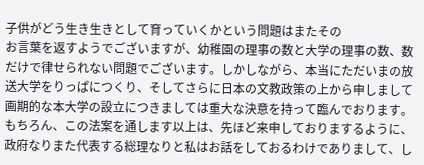子供がどう生き生きとして育っていくかという問題はまたその
お言葉を返すようでございますが、幼稚園の理事の数と大学の理事の数、数だけで律せられない問題でございます。しかしながら、本当にただいまの放送大学をりっぱにつくり、そしてさらに日本の文教政策の上から申しまして画期的な本大学の設立につきましては重大な決意を持って臨んでおります。
もちろん、この法案を通します以上は、先ほど来申しておりまするように、政府なりまた代表する総理なりと私はお話をしておるわけでありまして、し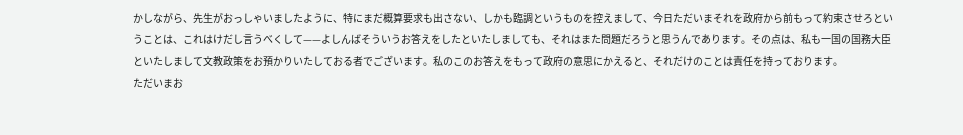かしながら、先生がおっしゃいましたように、特にまだ概算要求も出さない、しかも臨調というものを控えまして、今日ただいまそれを政府から前もって約束させろということは、これはけだし言うべくして——よしんばそういうお答えをしたといたしましても、それはまた問題だろうと思うんであります。その点は、私も一国の国務大臣といたしまして文教政策をお預かりいたしておる者でございます。私のこのお答えをもって政府の意思にかえると、それだけのことは責任を持っております。
ただいまお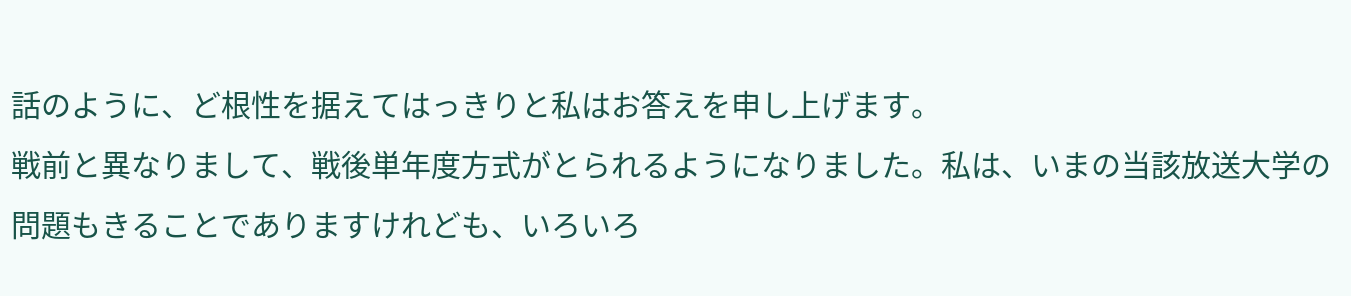話のように、ど根性を据えてはっきりと私はお答えを申し上げます。
戦前と異なりまして、戦後単年度方式がとられるようになりました。私は、いまの当該放送大学の問題もきることでありますけれども、いろいろ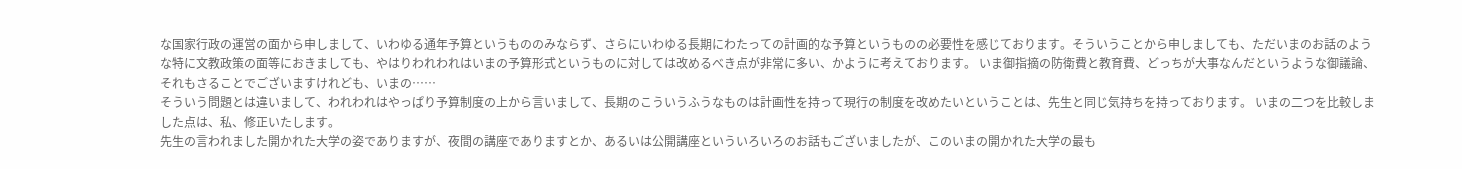な国家行政の運営の面から申しまして、いわゆる通年予算というもののみならず、さらにいわゆる長期にわたっての計画的な予算というものの必要性を感じております。そういうことから申しましても、ただいまのお話のような特に文教政策の面等におきましても、やはりわれわれはいまの予算形式というものに対しては改めるべき点が非常に多い、かように考えております。 いま御指摘の防衛費と教育費、どっちが大事なんだというような御議論、それもさることでございますけれども、いまの……
そういう問題とは違いまして、われわれはやっぱり予算制度の上から言いまして、長期のこういうふうなものは計画性を持って現行の制度を改めたいということは、先生と同じ気持ちを持っております。 いまの二つを比較しました点は、私、修正いたします。
先生の言われました開かれた大学の姿でありますが、夜間の講座でありますとか、あるいは公開講座といういろいろのお話もございましたが、このいまの開かれた大学の最も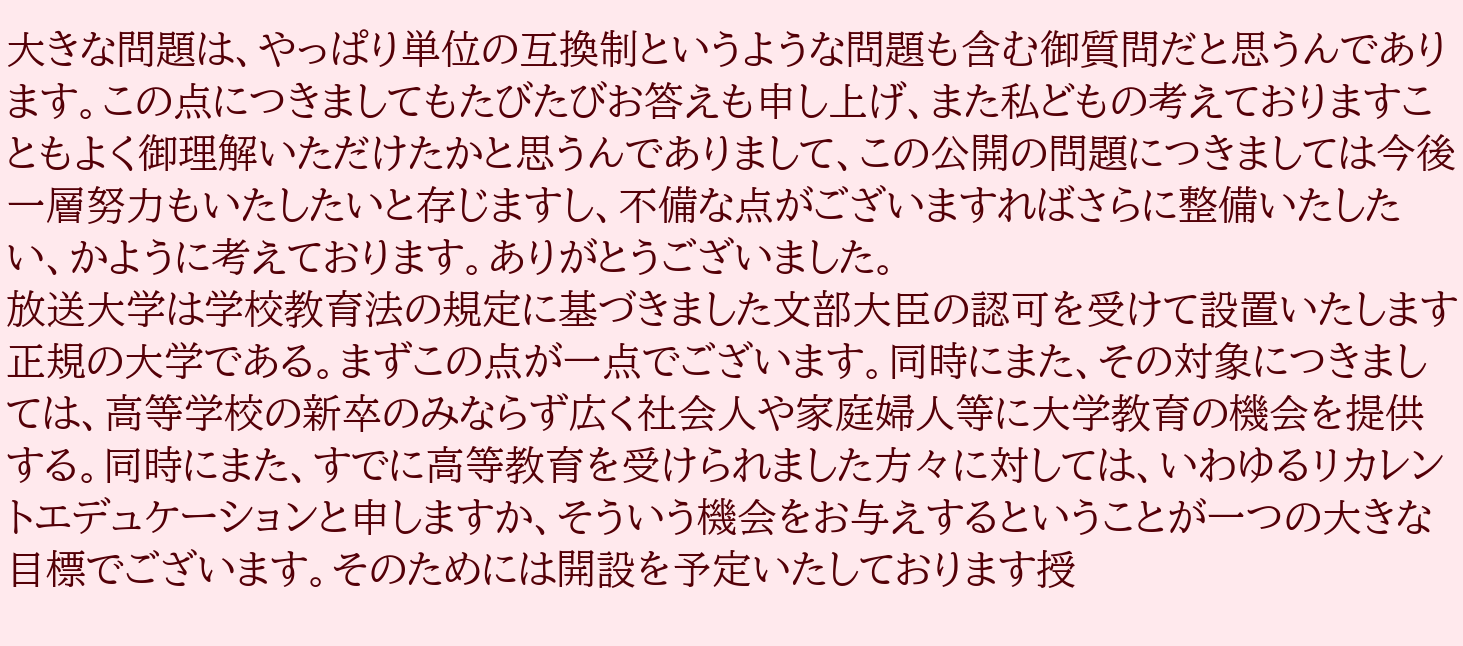大きな問題は、やっぱり単位の互換制というような問題も含む御質問だと思うんであります。この点につきましてもたびたびお答えも申し上げ、また私どもの考えておりますこともよく御理解いただけたかと思うんでありまして、この公開の問題につきましては今後一層努力もいたしたいと存じますし、不備な点がございますればさらに整備いたしたい、かように考えております。ありがとうございました。
放送大学は学校教育法の規定に基づきました文部大臣の認可を受けて設置いたします正規の大学である。まずこの点が一点でございます。同時にまた、その対象につきましては、高等学校の新卒のみならず広く社会人や家庭婦人等に大学教育の機会を提供する。同時にまた、すでに高等教育を受けられました方々に対しては、いわゆるリカレントエデュケーションと申しますか、そういう機会をお与えするということが一つの大きな目標でございます。そのためには開設を予定いたしております授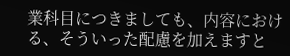業科目につきましても、内容における、そういった配慮を加えますと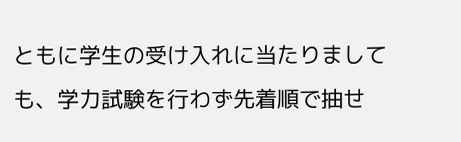ともに学生の受け入れに当たりましても、学力試験を行わず先着順で抽せ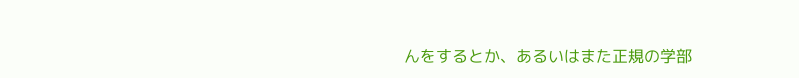んをするとか、あるいはまた正規の学部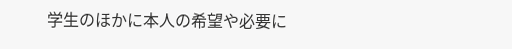学生のほかに本人の希望や必要に